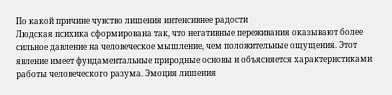По какой причине чувство лишения интенсивнее радости
Людская психика сформирована так, что негативные переживания оказывают более сильное давление на человеческое мышление, чем положительные ощущения. Этот явление имеет фундаментальные природные основы и объясняется характеристиками работы человеческого разума. Эмоция лишения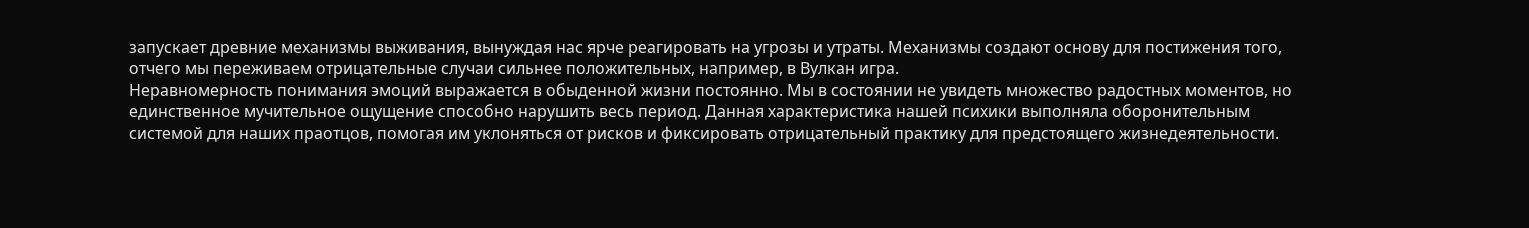запускает древние механизмы выживания, вынуждая нас ярче реагировать на угрозы и утраты. Механизмы создают основу для постижения того, отчего мы переживаем отрицательные случаи сильнее положительных, например, в Вулкан игра.
Неравномерность понимания эмоций выражается в обыденной жизни постоянно. Мы в состоянии не увидеть множество радостных моментов, но единственное мучительное ощущение способно нарушить весь период. Данная характеристика нашей психики выполняла оборонительным системой для наших праотцов, помогая им уклоняться от рисков и фиксировать отрицательный практику для предстоящего жизнедеятельности.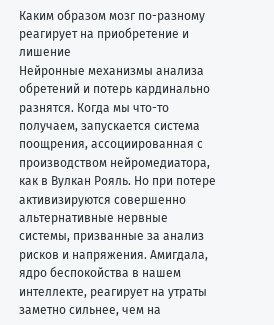Каким образом мозг по-разному реагирует на приобретение и лишение
Нейронные механизмы анализа обретений и потерь кардинально разнятся. Когда мы что-то получаем, запускается система поощрения, ассоциированная с производством нейромедиатора, как в Вулкан Рояль. Но при потере активизируются совершенно альтернативные нервные системы, призванные за анализ рисков и напряжения. Амигдала, ядро беспокойства в нашем интеллекте, реагирует на утраты заметно сильнее, чем на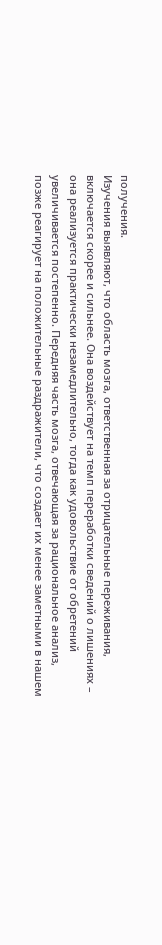получения.
Изучения выявляют, что область мозга, ответственная за отрицательные переживания, включается скорее и сильнее. Она воздействует на темп переработки сведений о лишениях – она реализуется практически незамедлительно, тогда как удовольствие от обретений увеличивается постепенно. Передняя часть мозга, отвечающая за рациональное анализ, позже реагирует на положительные раздражители, что создает их менее заметными в нашем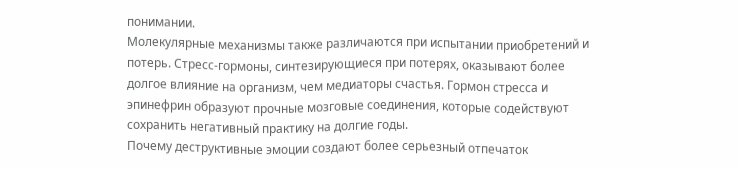понимании.
Молекулярные механизмы также различаются при испытании приобретений и потерь. Стресс-гормоны, синтезирующиеся при потерях, оказывают более долгое влияние на организм, чем медиаторы счастья. Гормон стресса и эпинефрин образуют прочные мозговые соединения, которые содействуют сохранить негативный практику на долгие годы.
Почему деструктивные эмоции создают более серьезный отпечаток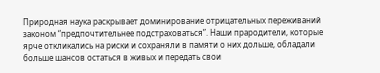Природная наука раскрывает доминирование отрицательных переживаний законом “предпочтительнее подстраховаться”. Наши прародители, которые ярче откликались на риски и сохраняли в памяти о них дольше, обладали больше шансов остаться в живых и передать свои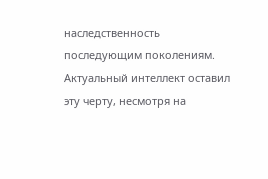наследственность последующим поколениям. Актуальный интеллект оставил эту черту, несмотря на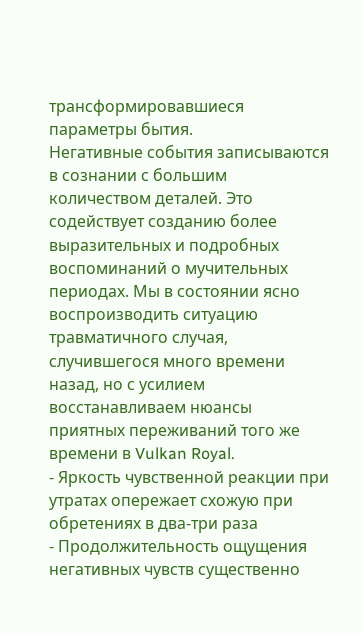трансформировавшиеся параметры бытия.
Негативные события записываются в сознании с большим количеством деталей. Это содействует созданию более выразительных и подробных воспоминаний о мучительных периодах. Мы в состоянии ясно воспроизводить ситуацию травматичного случая, случившегося много времени назад, но с усилием восстанавливаем нюансы приятных переживаний того же времени в Vulkan Royal.
- Яркость чувственной реакции при утратах опережает схожую при обретениях в два-три раза
- Продолжительность ощущения негативных чувств существенно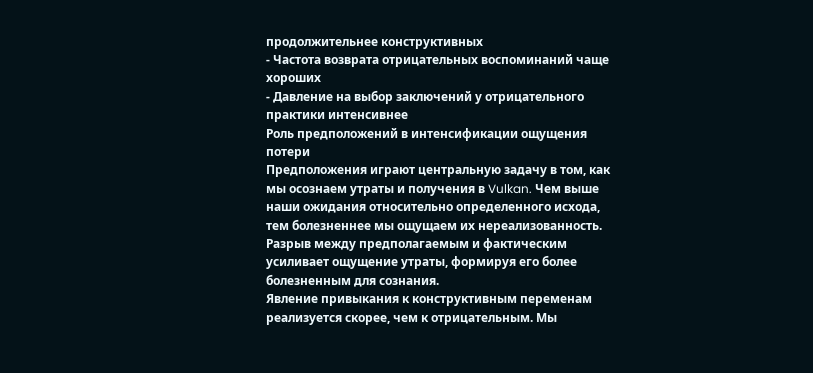продолжительнее конструктивных
- Частота возврата отрицательных воспоминаний чаще хороших
- Давление на выбор заключений у отрицательного практики интенсивнее
Роль предположений в интенсификации ощущения потери
Предположения играют центральную задачу в том, как мы осознаем утраты и получения в Vulkan. Чем выше наши ожидания относительно определенного исхода, тем болезненнее мы ощущаем их нереализованность. Разрыв между предполагаемым и фактическим усиливает ощущение утраты, формируя его более болезненным для сознания.
Явление привыкания к конструктивным переменам реализуется скорее, чем к отрицательным. Мы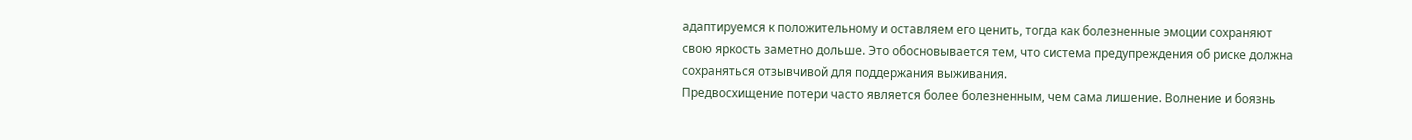адаптируемся к положительному и оставляем его ценить, тогда как болезненные эмоции сохраняют свою яркость заметно дольше. Это обосновывается тем, что система предупреждения об риске должна сохраняться отзывчивой для поддержания выживания.
Предвосхищение потери часто является более болезненным, чем сама лишение. Волнение и боязнь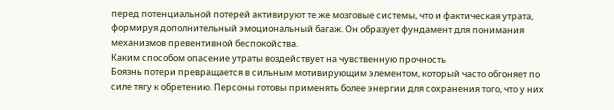перед потенциальной потерей активируют те же мозговые системы, что и фактическая утрата, формируя дополнительный эмоциональный багаж. Он образует фундамент для понимания механизмов превентивной беспокойства.
Каким способом опасение утраты воздействует на чувственную прочность
Боязнь потери превращается в сильным мотивирующим элементом, который часто обгоняет по силе тягу к обретению. Персоны готовы применять более энергии для сохранения того, что у них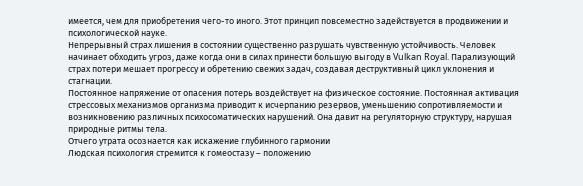имеется, чем для приобретения чего-то иного. Этот принцип повсеместно задействуется в продвижении и психологической науке.
Непрерывный страх лишения в состоянии существенно разрушать чувственную устойчивость. Человек начинает обходить угроз, даже когда они в силах принести большую выгоду в Vulkan Royal. Парализующий страх потери мешает прогрессу и обретению свежих задач, создавая деструктивный цикл уклонения и стагнации.
Постоянное напряжение от опасения потерь воздействует на физическое состояние. Постоянная активация стрессовых механизмов организма приводит к исчерпанию резервов, уменьшению сопротивляемости и возникновению различных психосоматических нарушений. Она давит на регуляторную структуру, нарушая природные ритмы тела.
Отчего утрата осознается как искажение глубинного гармонии
Людская психология стремится к гомеостазу – положению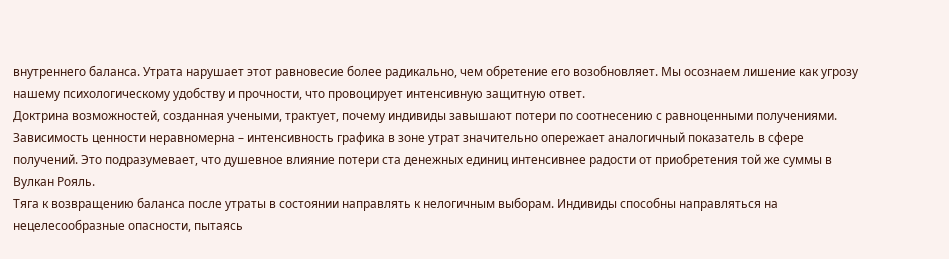внутреннего баланса. Утрата нарушает этот равновесие более радикально, чем обретение его возобновляет. Мы осознаем лишение как угрозу нашему психологическому удобству и прочности, что провоцирует интенсивную защитную ответ.
Доктрина возможностей, созданная учеными, трактует, почему индивиды завышают потери по соотнесению с равноценными получениями. Зависимость ценности неравномерна – интенсивность графика в зоне утрат значительно опережает аналогичный показатель в сфере получений. Это подразумевает, что душевное влияние потери ста денежных единиц интенсивнее радости от приобретения той же суммы в Вулкан Рояль.
Тяга к возвращению баланса после утраты в состоянии направлять к нелогичным выборам. Индивиды способны направляться на нецелесообразные опасности, пытаясь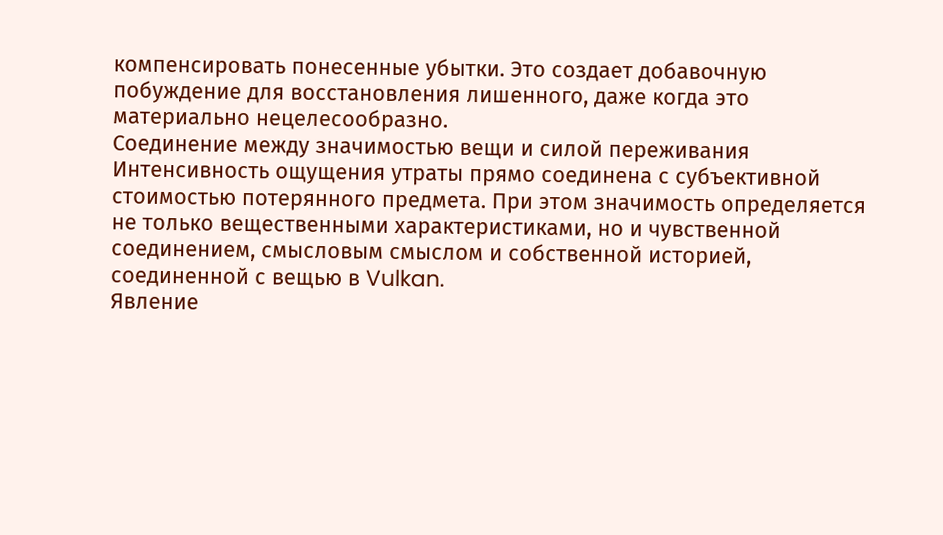компенсировать понесенные убытки. Это создает добавочную побуждение для восстановления лишенного, даже когда это материально нецелесообразно.
Соединение между значимостью вещи и силой переживания
Интенсивность ощущения утраты прямо соединена с субъективной стоимостью потерянного предмета. При этом значимость определяется не только вещественными характеристиками, но и чувственной соединением, смысловым смыслом и собственной историей, соединенной с вещью в Vulkan.
Явление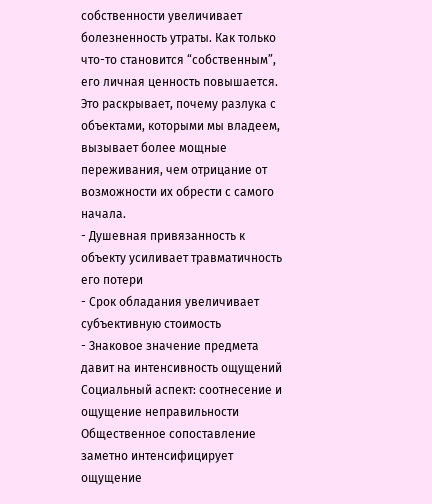собственности увеличивает болезненность утраты. Как только что-то становится “собственным”, его личная ценность повышается. Это раскрывает, почему разлука с объектами, которыми мы владеем, вызывает более мощные переживания, чем отрицание от возможности их обрести с самого начала.
- Душевная привязанность к объекту усиливает травматичность его потери
- Срок обладания увеличивает субъективную стоимость
- Знаковое значение предмета давит на интенсивность ощущений
Социальный аспект: соотнесение и ощущение неправильности
Общественное сопоставление заметно интенсифицирует ощущение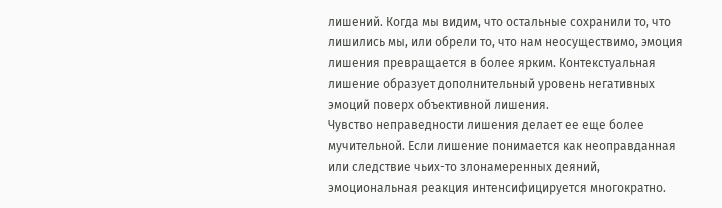лишений. Когда мы видим, что остальные сохранили то, что лишились мы, или обрели то, что нам неосуществимо, эмоция лишения превращается в более ярким. Контекстуальная лишение образует дополнительный уровень негативных эмоций поверх объективной лишения.
Чувство неправедности лишения делает ее еще более мучительной. Если лишение понимается как неоправданная или следствие чьих-то злонамеренных деяний, эмоциональная реакция интенсифицируется многократно.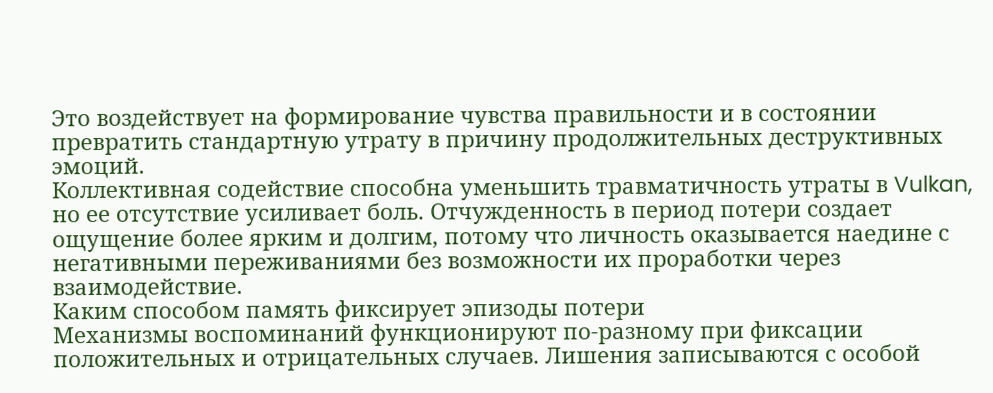Это воздействует на формирование чувства правильности и в состоянии превратить стандартную утрату в причину продолжительных деструктивных эмоций.
Коллективная содействие способна уменьшить травматичность утраты в Vulkan, но ее отсутствие усиливает боль. Отчужденность в период потери создает ощущение более ярким и долгим, потому что личность оказывается наедине с негативными переживаниями без возможности их проработки через взаимодействие.
Каким способом память фиксирует эпизоды потери
Механизмы воспоминаний функционируют по-разному при фиксации положительных и отрицательных случаев. Лишения записываются с особой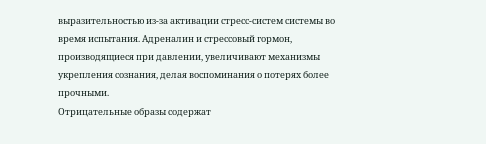выразительностью из-за активации стресс-систем системы во время испытания. Адреналин и стрессовый гормон, производящиеся при давлении, увеличивают механизмы укрепления сознания, делая воспоминания о потерях более прочными.
Отрицательные образы содержат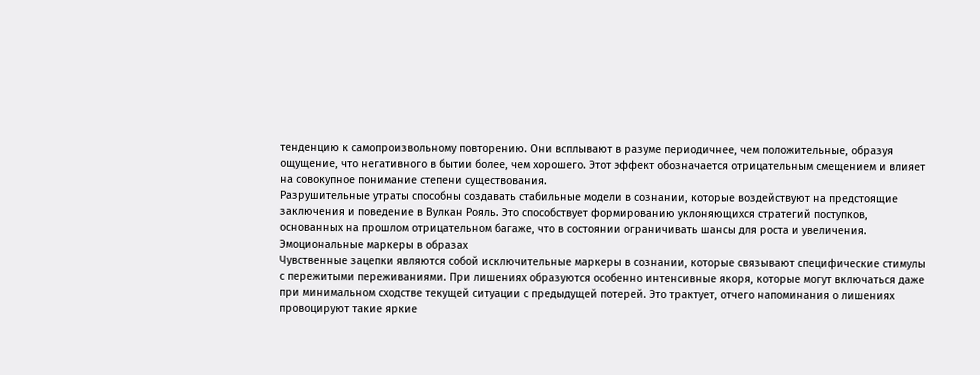тенденцию к самопроизвольному повторению. Они всплывают в разуме периодичнее, чем положительные, образуя ощущение, что негативного в бытии более, чем хорошего. Этот эффект обозначается отрицательным смещением и влияет на совокупное понимание степени существования.
Разрушительные утраты способны создавать стабильные модели в сознании, которые воздействуют на предстоящие заключения и поведение в Вулкан Рояль. Это способствует формированию уклоняющихся стратегий поступков, основанных на прошлом отрицательном багаже, что в состоянии ограничивать шансы для роста и увеличения.
Эмоциональные маркеры в образах
Чувственные зацепки являются собой исключительные маркеры в сознании, которые связывают специфические стимулы с пережитыми переживаниями. При лишениях образуются особенно интенсивные якоря, которые могут включаться даже при минимальном сходстве текущей ситуации с предыдущей потерей. Это трактует, отчего напоминания о лишениях провоцируют такие яркие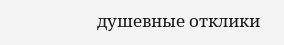душевные отклики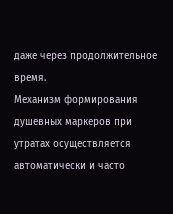даже через продолжительное время.
Механизм формирования душевных маркеров при утратах осуществляется автоматически и часто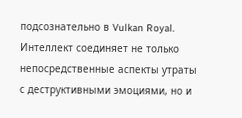подсознательно в Vulkan Royal. Интеллект соединяет не только непосредственные аспекты утраты с деструктивными эмоциями, но и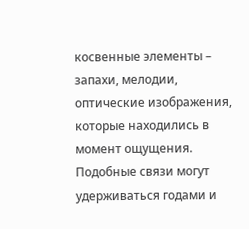косвенные элементы – запахи, мелодии, оптические изображения, которые находились в момент ощущения. Подобные связи могут удерживаться годами и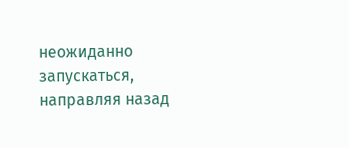неожиданно запускаться, направляя назад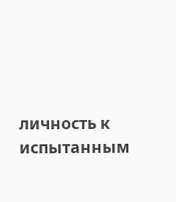личность к испытанным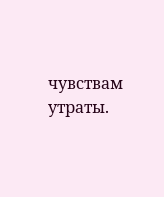чувствам утраты.